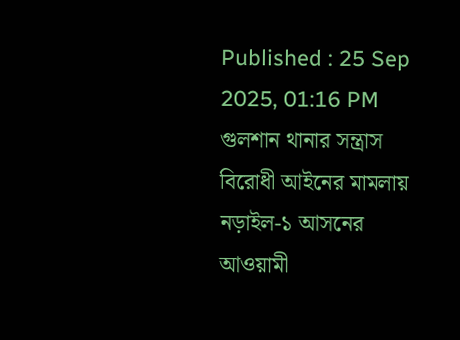Published : 25 Sep 2025, 01:16 PM
গুলশান থানার সন্ত্রাস বিরোধী আইনের মামলায় নড়াইল-১ আসনের আওয়ামী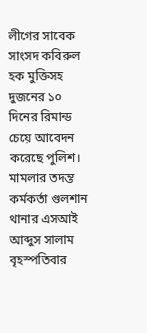লীগের সাবেক সাংসদ কবিরুল হক মুক্তিসহ দুজনের ১০ দিনের রিমান্ড চেয়ে আবেদন করেছে পুলিশ।
মামলার তদন্ত কর্মকর্তা গুলশান থানার এসআই আব্দুস সালাম বৃহস্পতিবার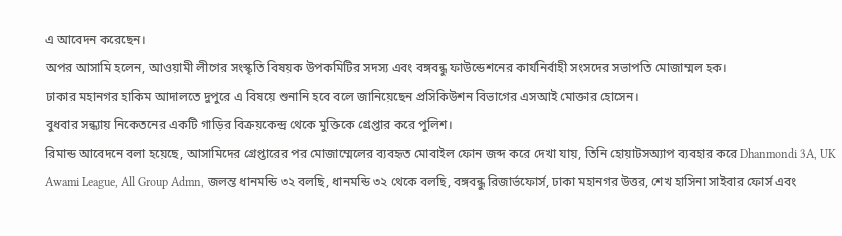এ আবেদন করেছেন।
অপর আসামি হলেন, আওয়ামী লীগের সংস্কৃতি বিষয়ক উপকমিটির সদস্য এবং বঙ্গবন্ধু ফাউন্ডেশনের কার্যনির্বাহী সংসদের সভাপতি মোজাম্মল হক।
ঢাকার মহানগর হাকিম আদালতে দুপুরে এ বিষয়ে শুনানি হবে বলে জানিয়েছেন প্রসিকিউশন বিভাগের এসআই মোক্তার হোসেন।
বুধবার সন্ধ্যায় নিকেতনের একটি গাড়ির বিক্রয়কেন্দ্র থেকে মুক্তিকে গ্রেপ্তার করে পুলিশ।
রিমান্ড আবেদনে বলা হয়েছে, আসামিদের গ্রেপ্তারের পর মোজাম্মেলের ব্যবহৃত মোবাইল ফোন জব্দ করে দেখা যায়, তিনি হোয়াটসঅ্যাপ ব্যবহার করে Dhanmondi 3A, UK Awami League, All Group Admn, জলন্ত ধানমন্ডি ৩২ বলছি, ধানমন্ডি ৩২ থেকে বলছি, বঙ্গবন্ধু রিজার্ভফোর্স, ঢাকা মহানগর উত্তর, শেখ হাসিনা সাইবার ফোর্স এবং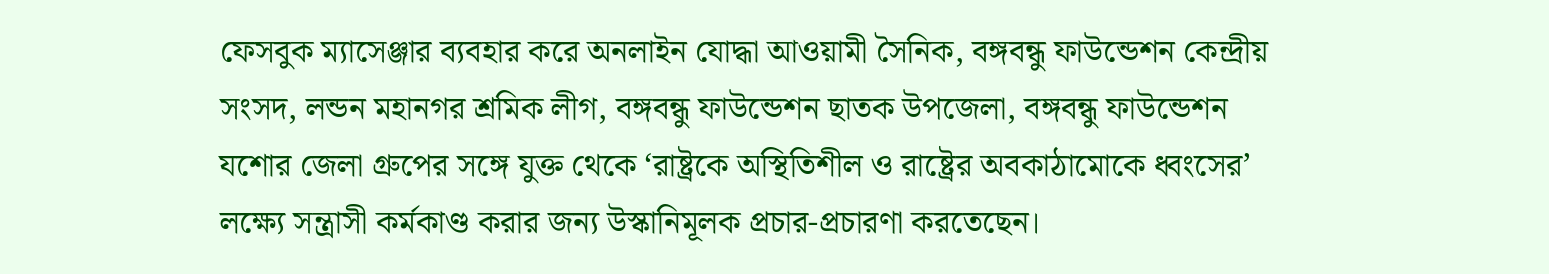ফেসবুক ম্যাসেঞ্জার ব্যবহার করে অনলাইন যোদ্ধা আওয়ামী সৈনিক, বঙ্গবন্ধু ফাউন্ডেশন কেন্দ্রীয় সংসদ, লন্ডন মহানগর শ্রমিক লীগ, বঙ্গবন্ধু ফাউন্ডেশন ছাতক উপজেলা, বঙ্গবন্ধু ফাউন্ডেশন যশোর জেলা গ্রুপের সঙ্গে যুক্ত থেকে ‘রাষ্ট্রকে অস্থিতিশীল ও রাষ্ট্রের অবকাঠামোকে ধ্বংসের’ লক্ষ্যে সন্ত্রাসী কর্মকাণ্ড করার জন্য উস্কানিমূলক প্রচার-প্রচারণা করতেছেন।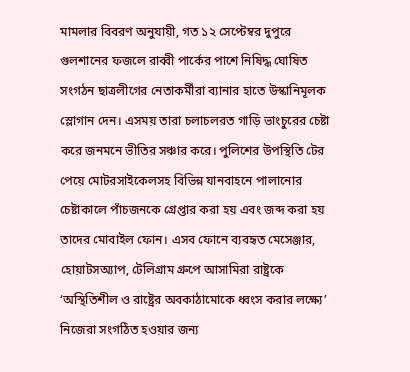মামলার বিবরণ অনুযায়ী, গত ১২ সেপ্টেম্বর দুপুরে গুলশানের ফজলে রাব্বী পার্কের পাশে নিষিদ্ধ ঘোষিত সংগঠন ছাত্রলীগের নেতাকর্মীরা ব্যানার হাতে উস্কানিমূলক স্লোগান দেন। এসময় তারা চলাচলরত গাড়ি ভাংচুরের চেষ্টা করে জনমনে ভীতির সঞ্চার করে। পুলিশের উপস্থিতি টের পেয়ে মোটরসাইকেলসহ বিভিন্ন যানবাহনে পালানোর চেষ্টাকালে পাঁচজনকে গ্রেপ্তার করা হয় এবং জব্দ করা হয় তাদের মোবাইল ফোন। এসব ফোনে ব্যবহৃত মেসেঞ্জার, হোয়াটসঅ্যাপ, টেলিগ্রাম গ্রুপে আসামিরা রাষ্ট্রকে ‘অস্থিতিশীল ও রাষ্ট্রের অবকাঠামোকে ধ্বংস করার লক্ষ্যে’ নিজেরা সংগঠিত হওয়ার জন্য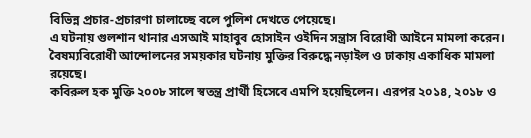বিভিন্ন প্রচার-প্রচারণা চালাচ্ছে বলে পুলিশ দেখতে পেয়েছে।
এ ঘটনায় গুলশান থানার এসআই মাহাবুব হোসাইন ওইদিন সন্ত্রাস বিরোধী আইনে মামলা করেন।
বৈষম্যবিরোধী আন্দোলনের সময়কার ঘটনায় মুক্তির বিরুদ্ধে নড়াইল ও ঢাকায় একাধিক মামলা রয়েছে।
কবিরুল হক মুক্তি ২০০৮ সালে স্বতন্ত্র প্রার্থী হিসেবে এমপি হয়েছিলেন। এরপর ২০১৪, ২০১৮ ও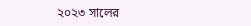২০২৩ সালের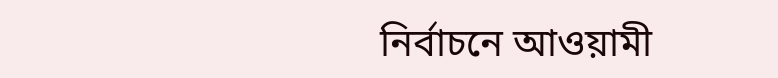নির্বাচনে আওয়ামী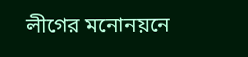লীগের মনোনয়নে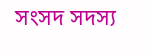সংসদ সদস্য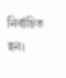নির্বাচিত হন।